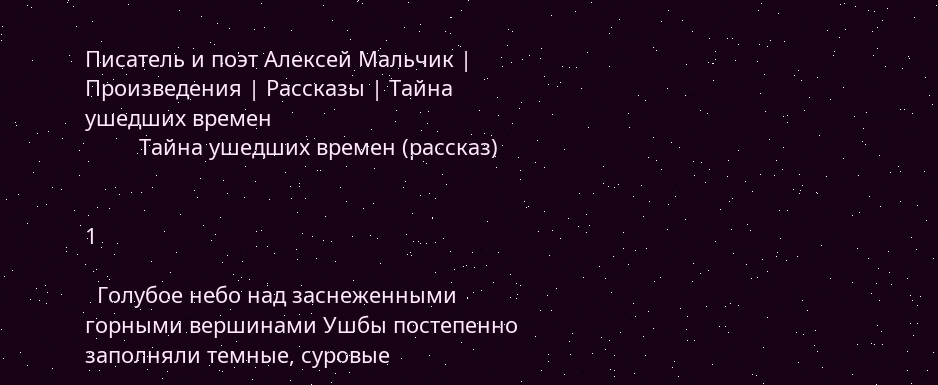Писатель и поэт Алексей Мальчик | Произведения | Рассказы | Тайна ушедших времен
         Тайна ушедших времен (рассказ)


1

  Голубое небо над заснеженными горными вершинами Ушбы постепенно заполняли темные, суровые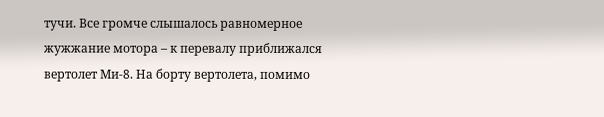тучи. Все громче слышалось равномерное жужжание мотора – к перевалу приближался вертолет Ми-8. На борту вертолета, помимо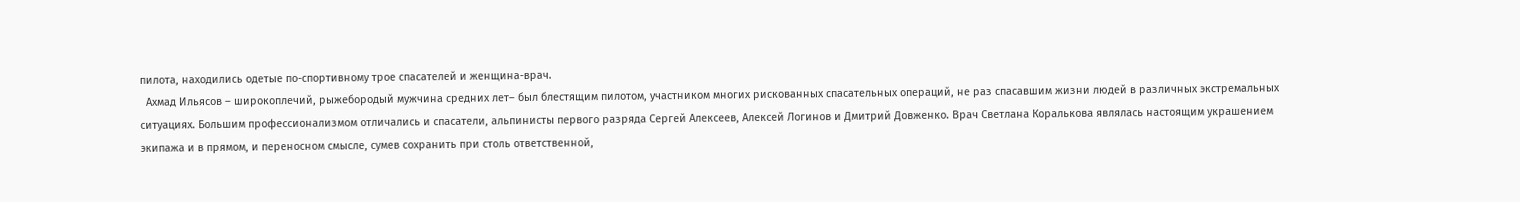пилота, находились одетые по-спортивному трое спасателей и женщина-врач.
  Ахмад Ильясов – широкоплечий, рыжебородый мужчина средних лет– был блестящим пилотом, участником многих рискованных спасательных операций, не раз спасавшим жизни людей в различных экстремальных ситуациях. Большим профессионализмом отличались и спасатели, альпинисты первого разряда Сергей Алексеев, Алексей Логинов и Дмитрий Довженко. Врач Светлана Коралькова являлась настоящим украшением экипажа и в прямом, и переносном смысле, сумев сохранить при столь ответственной,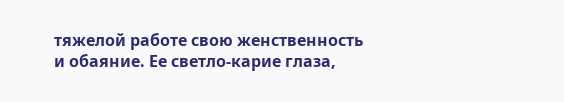тяжелой работе свою женственность и обаяние. Ее светло-карие глаза,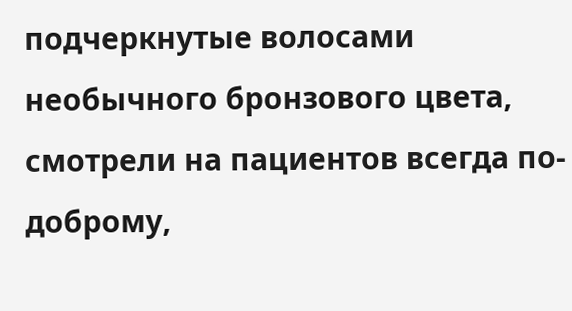подчеркнутые волосами необычного бронзового цвета, смотрели на пациентов всегда по-доброму,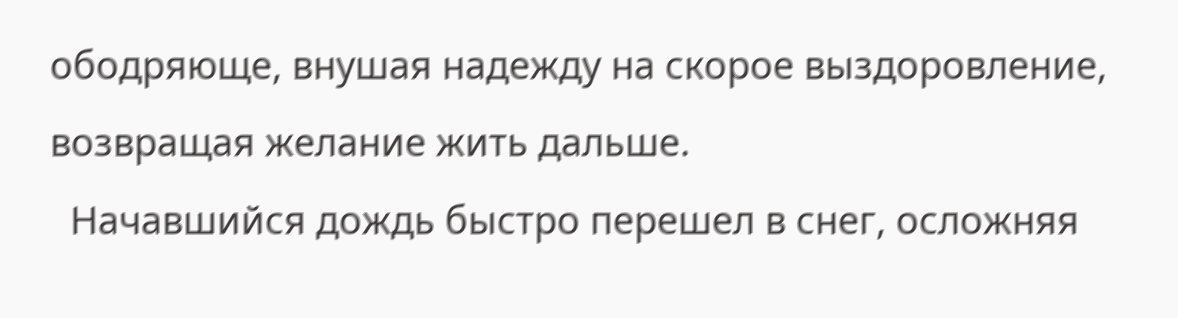ободряюще, внушая надежду на скорое выздоровление, возвращая желание жить дальше.
  Начавшийся дождь быстро перешел в снег, осложняя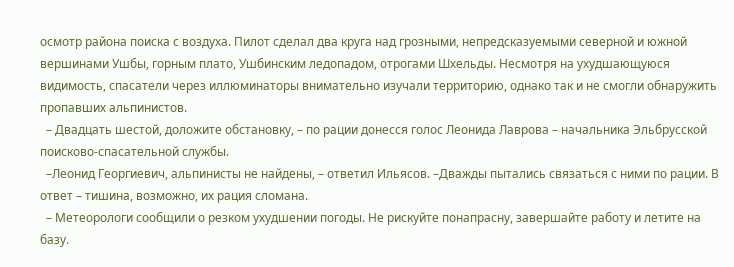осмотр района поиска с воздуха. Пилот сделал два круга над грозными, непредсказуемыми северной и южной вершинами Ушбы, горным плато, Ушбинским ледопадом, отрогами Шхельды. Несмотря на ухудшающуюся видимость, спасатели через иллюминаторы внимательно изучали территорию, однако так и не смогли обнаружить пропавших альпинистов.
  – Двадцать шестой, доложите обстановку, – по рации донесся голос Леонида Лаврова – начальника Эльбрусской поисково-спасательной службы.
  –Леонид Георгиевич, альпинисты не найдены, – ответил Ильясов. –Дважды пытались связаться с ними по рации. В ответ – тишина, возможно, их рация сломана.
  – Метеорологи сообщили о резком ухудшении погоды. Не рискуйте понапрасну, завершайте работу и летите на базу.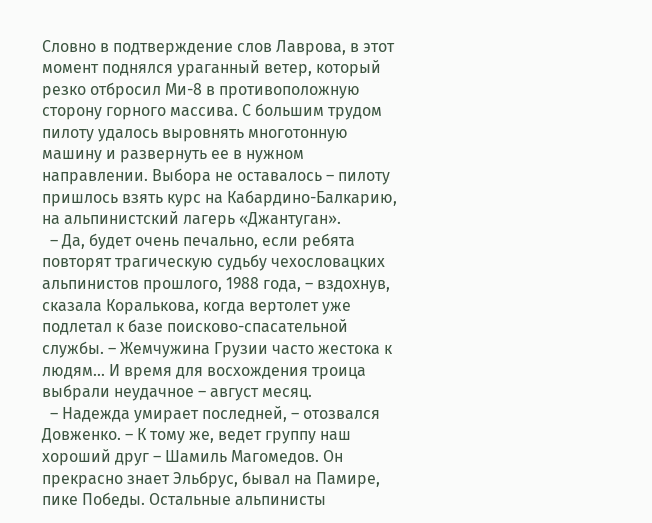Словно в подтверждение слов Лаврова, в этот момент поднялся ураганный ветер, который резко отбросил Ми-8 в противоположную сторону горного массива. С большим трудом пилоту удалось выровнять многотонную машину и развернуть ее в нужном направлении. Выбора не оставалось – пилоту пришлось взять курс на Кабардино-Балкарию, на альпинистский лагерь «Джантуган».
  – Да, будет очень печально, если ребята повторят трагическую судьбу чехословацких альпинистов прошлого, 1988 года, – вздохнув, сказала Коралькова, когда вертолет уже подлетал к базе поисково-спасательной службы. – Жемчужина Грузии часто жестока к людям... И время для восхождения троица выбрали неудачное – август месяц.
  – Надежда умирает последней, – отозвался Довженко. – К тому же, ведет группу наш хороший друг – Шамиль Магомедов. Он прекрасно знает Эльбрус, бывал на Памире, пике Победы. Остальные альпинисты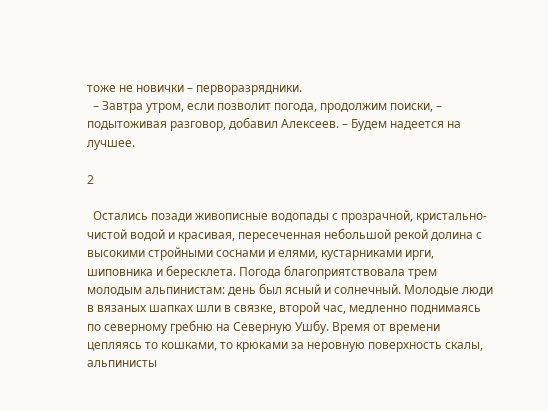тоже не новички – перворазрядники.
  – Завтра утром, если позволит погода, продолжим поиски, – подытоживая разговор, добавил Алексеев. – Будем надеется на лучшее.

2

  Остались позади живописные водопады с прозрачной, кристально-чистой водой и красивая, пересеченная небольшой рекой долина с высокими стройными соснами и елями, кустарниками ирги, шиповника и бересклета. Погода благоприятствовала трем молодым альпинистам: день был ясный и солнечный. Молодые люди в вязаных шапках шли в связке, второй час, медленно поднимаясь по северному гребню на Северную Ушбу. Время от времени цепляясь то кошками, то крюками за неровную поверхность скалы, альпинисты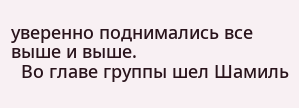уверенно поднимались все выше и выше.
  Во главе группы шел Шамиль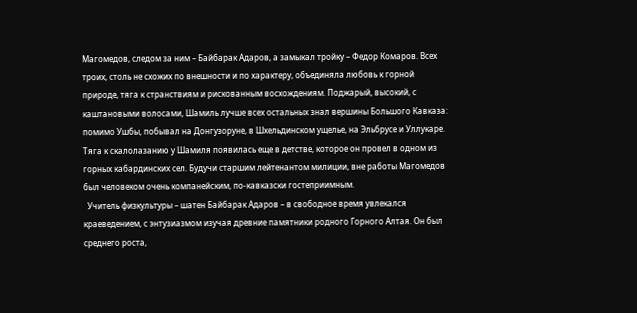Магомедов, следом за ним – Байбарак Адаров, а замыкал тройку – Федор Комаров. Всех троих, столь не схожих по внешности и по характеру, объединяла любовь к горной природе, тяга к странствиям и рискованным восхождениям. Поджарый, высокий, с каштановыми волосами, Шамиль лучше всех остальных знал вершины Большого Кавказа: помимо Ушбы, побывал на Донгузоруне, в Шхельдинском ущелье, на Эльбрусе и Уллукаре. Тяга к скалолазанию у Шамиля появилась еще в детстве, которое он провел в одном из горных кабардинских сел. Будучи старшим лейтенантом милиции, вне работы Магомедов был человеком очень компанейским, по-кавказски гостеприимным.
  Учитель физкультуры – шатен Байбарак Адаров – в свободное время увлекался краеведением, с энтузиазмом изучая древние памятники родного Горного Алтая. Он был среднего роста,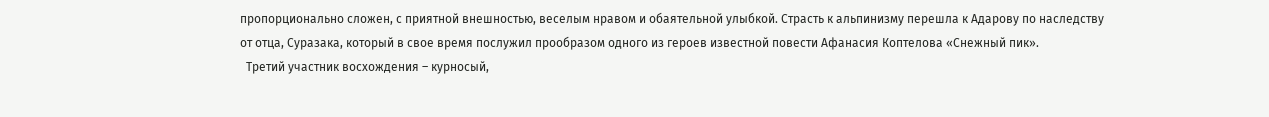пропорционально сложен, с приятной внешностью, веселым нравом и обаятельной улыбкой. Страсть к альпинизму перешла к Адарову по наследству от отца, Суразака, который в свое время послужил прообразом одного из героев известной повести Афанасия Коптелова «Снежный пик».
  Третий участник восхождения – курносый,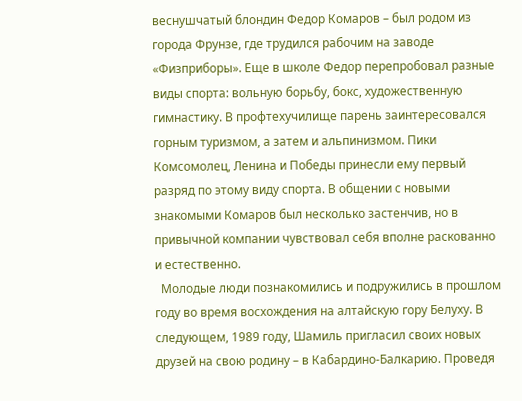веснушчатый блондин Федор Комаров – был родом из города Фрунзе, где трудился рабочим на заводе «Физприборы». Еще в школе Федор перепробовал разные виды спорта: вольную борьбу, бокс, художественную гимнастику. В профтехучилище парень заинтересовался горным туризмом, а затем и альпинизмом. Пики Комсомолец, Ленина и Победы принесли ему первый разряд по этому виду спорта. В общении с новыми знакомыми Комаров был несколько застенчив, но в привычной компании чувствовал себя вполне раскованно и естественно.
  Молодые люди познакомились и подружились в прошлом году во время восхождения на алтайскую гору Белуху. В следующем, 1989 году, Шамиль пригласил своих новых друзей на свою родину – в Кабардино-Балкарию. Проведя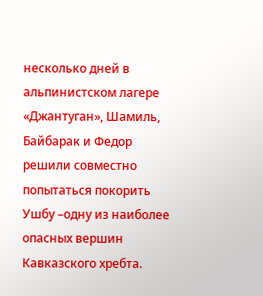несколько дней в альпинистском лагере «Джантуган», Шамиль, Байбарак и Федор решили совместно попытаться покорить Ушбу –одну из наиболее опасных вершин Кавказского хребта.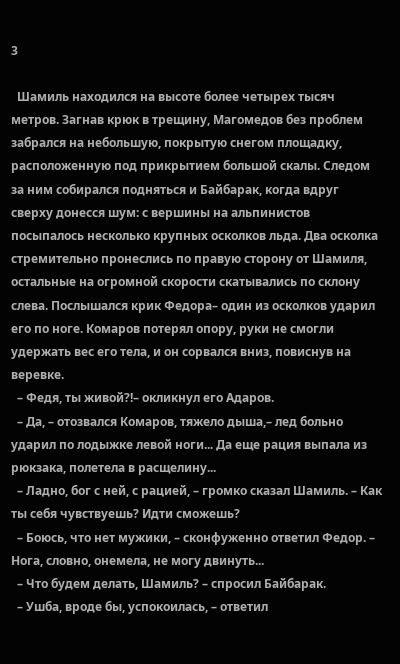3

  Шамиль находился на высоте более четырех тысяч метров. Загнав крюк в трещину, Магомедов без проблем забрался на небольшую, покрытую снегом площадку, расположенную под прикрытием большой скалы. Следом за ним собирался подняться и Байбарак, когда вдруг сверху донесся шум: с вершины на альпинистов посыпалось несколько крупных осколков льда. Два осколка стремительно пронеслись по правую сторону от Шамиля, остальные на огромной скорости скатывались по склону слева. Послышался крик Федора– один из осколков ударил его по ноге. Комаров потерял опору, руки не смогли удержать вес его тела, и он сорвался вниз, повиснув на веревке.
  – Федя, ты живой?!– окликнул его Адаров.
  – Да, – отозвался Комаров, тяжело дыша,– лед больно ударил по лодыжке левой ноги... Да еще рация выпала из рюкзака, полетела в расщелину...
  – Ладно, бог с ней, с рацией, – громко сказал Шамиль. – Как ты себя чувствуешь? Идти сможешь?
  – Боюсь, что нет мужики, – сконфуженно ответил Федор. – Нога, словно, онемела, не могу двинуть...
  – Что будем делать, Шамиль? – спросил Байбарак.
  – Ушба, вроде бы, успокоилась, – ответил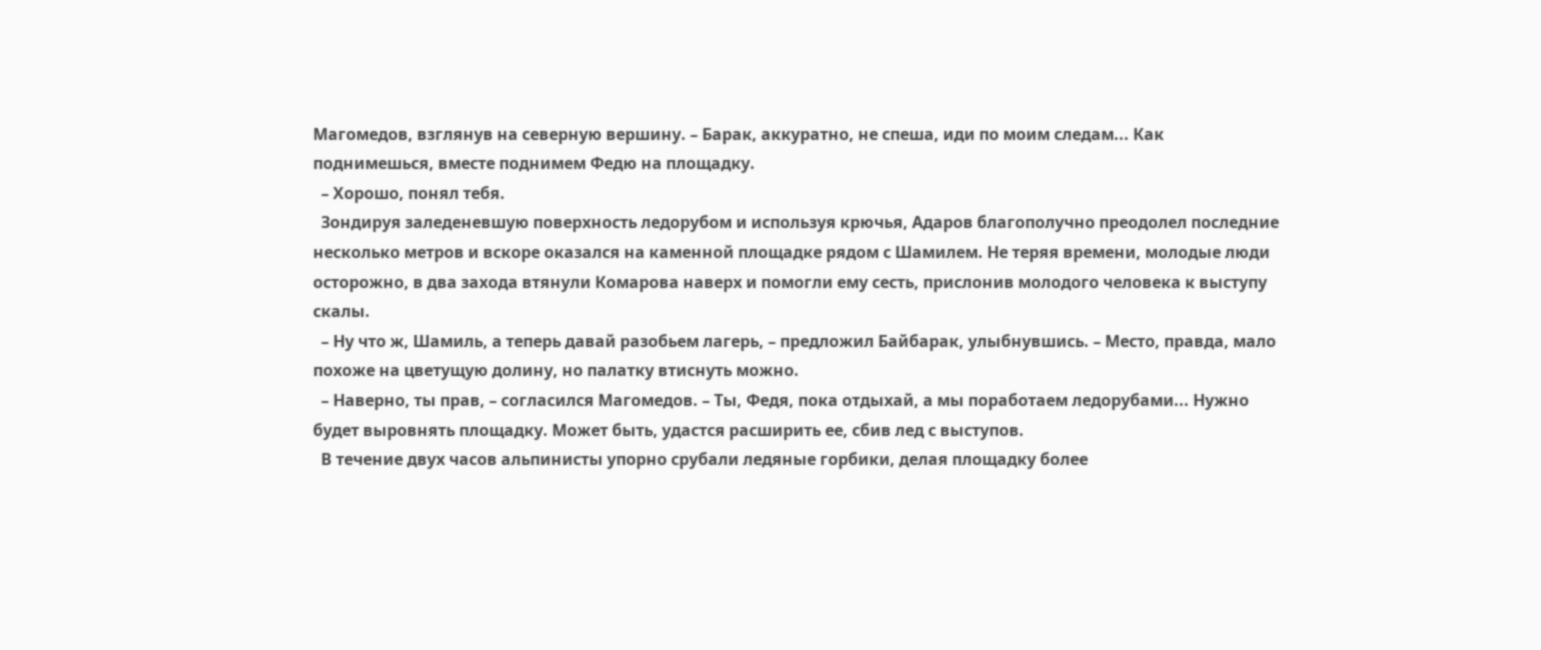Магомедов, взглянув на северную вершину. – Барак, аккуратно, не спеша, иди по моим следам... Как поднимешься, вместе поднимем Федю на площадку.
  – Хорошо, понял тебя.
  Зондируя заледеневшую поверхность ледорубом и используя крючья, Адаров благополучно преодолел последние несколько метров и вскоре оказался на каменной площадке рядом с Шамилем. Не теряя времени, молодые люди осторожно, в два захода втянули Комарова наверх и помогли ему сесть, прислонив молодого человека к выступу скалы.
  – Ну что ж, Шамиль, а теперь давай разобьем лагерь, – предложил Байбарак, улыбнувшись. – Место, правда, мало похоже на цветущую долину, но палатку втиснуть можно.
  – Наверно, ты прав, – согласился Магомедов. – Ты, Федя, пока отдыхай, а мы поработаем ледорубами... Нужно будет выровнять площадку. Может быть, удастся расширить ее, сбив лед с выступов.
  В течение двух часов альпинисты упорно срубали ледяные горбики, делая площадку более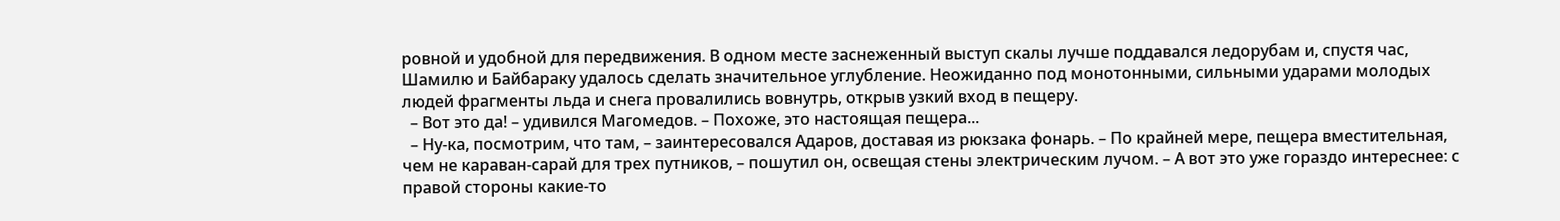ровной и удобной для передвижения. В одном месте заснеженный выступ скалы лучше поддавался ледорубам и, спустя час, Шамилю и Байбараку удалось сделать значительное углубление. Неожиданно под монотонными, сильными ударами молодых людей фрагменты льда и снега провалились вовнутрь, открыв узкий вход в пещеру.
  – Вот это да! – удивился Магомедов. – Похоже, это настоящая пещера...
  – Ну-ка, посмотрим, что там, – заинтересовался Адаров, доставая из рюкзака фонарь. – По крайней мере, пещера вместительная, чем не караван-сарай для трех путников, – пошутил он, освещая стены электрическим лучом. – А вот это уже гораздо интереснее: с правой стороны какие-то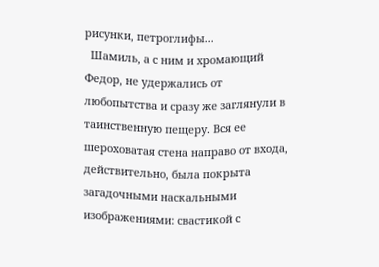рисунки, петроглифы...
  Шамиль, а с ним и хромающий Федор, не удержались от любопытства и сразу же заглянули в таинственную пещеру. Вся ее шероховатая стена направо от входа, действительно, была покрыта загадочными наскальными изображениями: свастикой с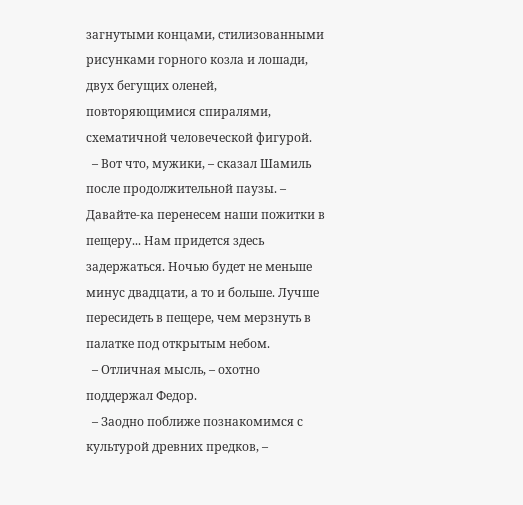загнутыми концами, стилизованными рисунками горного козла и лошади, двух бегущих оленей, повторяющимися спиралями, схематичной человеческой фигурой.
  – Вот что, мужики, – сказал Шамиль после продолжительной паузы. – Давайте-ка перенесем наши пожитки в пещеру... Нам придется здесь задержаться. Ночью будет не меньше минус двадцати, а то и больше. Лучше пересидеть в пещере, чем мерзнуть в палатке под открытым небом.
  – Отличная мысль, – охотно поддержал Федор.
  – Заодно поближе познакомимся с культурой древних предков, –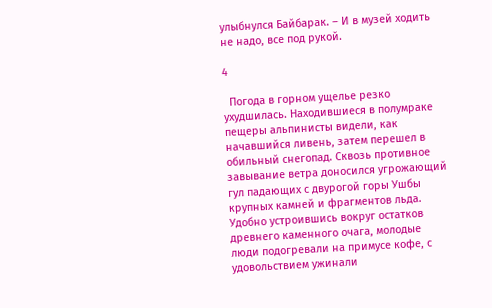улыбнулся Байбарак. – И в музей ходить не надо, все под рукой.

4

  Погода в горном ущелье резко ухудшилась. Находившиеся в полумраке пещеры альпинисты видели, как начавшийся ливень, затем перешел в обильный снегопад. Сквозь противное завывание ветра доносился угрожающий гул падающих с двурогой горы Ушбы крупных камней и фрагментов льда. Удобно устроившись вокруг остатков древнего каменного очага, молодые люди подогревали на примусе кофе, с удовольствием ужинали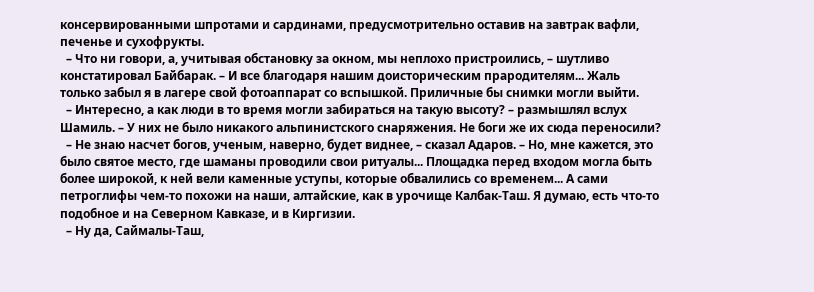консервированными шпротами и сардинами, предусмотрительно оставив на завтрак вафли, печенье и сухофрукты.
  – Что ни говори, а, учитывая обстановку за окном, мы неплохо пристроились, – шутливо констатировал Байбарак. – И все благодаря нашим доисторическим прародителям... Жаль только забыл я в лагере свой фотоаппарат со вспышкой. Приличные бы снимки могли выйти.
  – Интересно, а как люди в то время могли забираться на такую высоту? – размышлял вслух Шамиль. – У них не было никакого альпинистского снаряжения. Не боги же их сюда переносили?
  – Не знаю насчет богов, ученым, наверно, будет виднее, – сказал Адаров. – Но, мне кажется, это было святое место, где шаманы проводили свои ритуалы... Площадка перед входом могла быть более широкой, к ней вели каменные уступы, которые обвалились со временем... А сами петроглифы чем-то похожи на наши, алтайские, как в урочище Калбак-Таш. Я думаю, есть что-то подобное и на Северном Кавказе, и в Киргизии.
  – Ну да, Саймалы-Таш,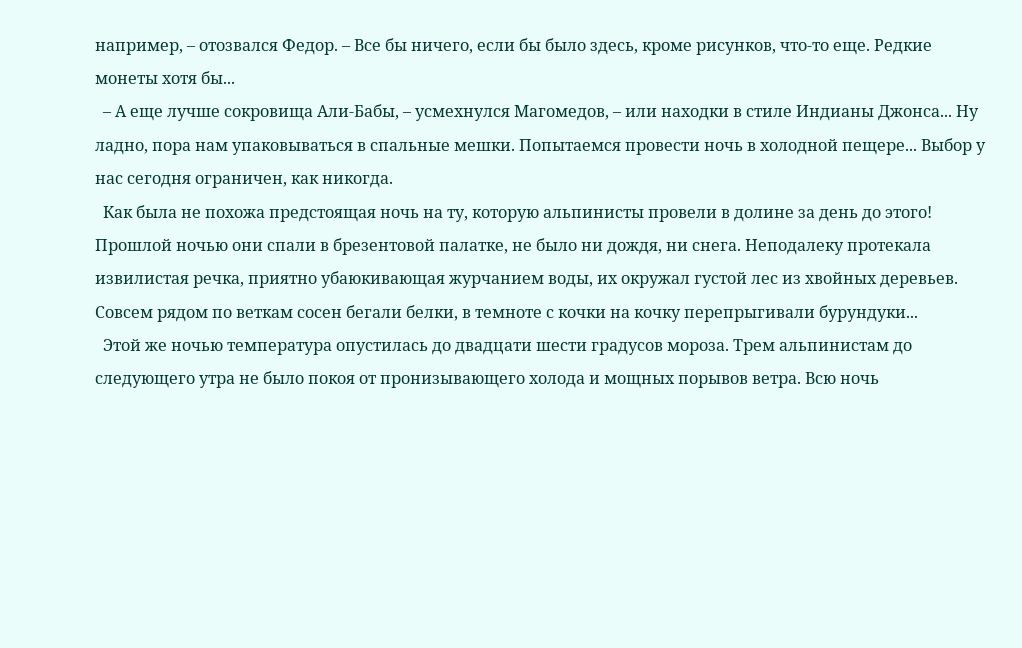например, – отозвался Федор. – Все бы ничего, если бы было здесь, кроме рисунков, что-то еще. Редкие монеты хотя бы...
  – А еще лучше сокровища Али-Бабы, – усмехнулся Магомедов, – или находки в стиле Индианы Джонса... Ну ладно, пора нам упаковываться в спальные мешки. Попытаемся провести ночь в холодной пещере... Выбор у нас сегодня ограничен, как никогда.
  Как была не похожа предстоящая ночь на ту, которую альпинисты провели в долине за день до этого! Прошлой ночью они спали в брезентовой палатке, не было ни дождя, ни снега. Неподалеку протекала извилистая речка, приятно убаюкивающая журчанием воды, их окружал густой лес из хвойных деревьев. Совсем рядом по веткам сосен бегали белки, в темноте с кочки на кочку перепрыгивали бурундуки...
  Этой же ночью температура опустилась до двадцати шести градусов мороза. Трем альпинистам до следующего утра не было покоя от пронизывающего холода и мощных порывов ветра. Всю ночь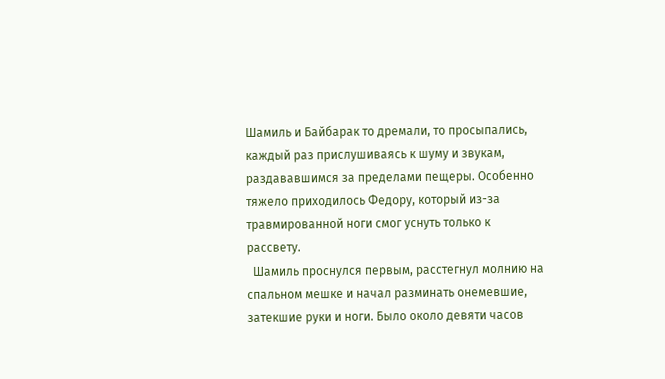Шамиль и Байбарак то дремали, то просыпались, каждый раз прислушиваясь к шуму и звукам, раздававшимся за пределами пещеры. Особенно тяжело приходилось Федору, который из-за травмированной ноги смог уснуть только к рассвету.
  Шамиль проснулся первым, расстегнул молнию на спальном мешке и начал разминать онемевшие, затекшие руки и ноги. Было около девяти часов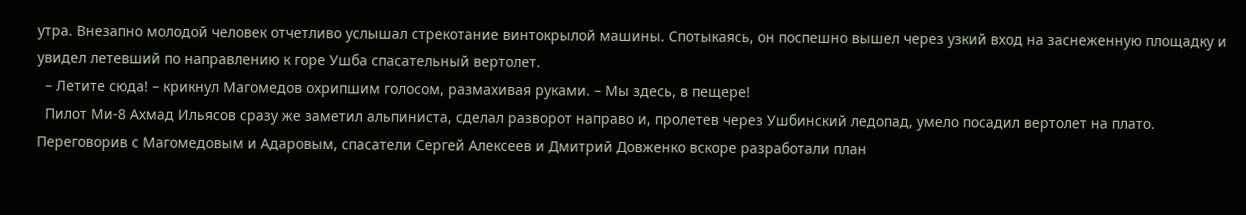утра. Внезапно молодой человек отчетливо услышал стрекотание винтокрылой машины. Спотыкаясь, он поспешно вышел через узкий вход на заснеженную площадку и увидел летевший по направлению к горе Ушба спасательный вертолет.
  – Летите сюда! – крикнул Магомедов охрипшим голосом, размахивая руками. – Мы здесь, в пещере!
  Пилот Ми-8 Ахмад Ильясов сразу же заметил альпиниста, сделал разворот направо и, пролетев через Ушбинский ледопад, умело посадил вертолет на плато. Переговорив с Магомедовым и Адаровым, спасатели Сергей Алексеев и Дмитрий Довженко вскоре разработали план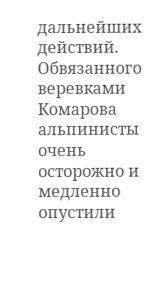дальнейших действий. Обвязанного веревками Комарова альпинисты очень осторожно и медленно опустили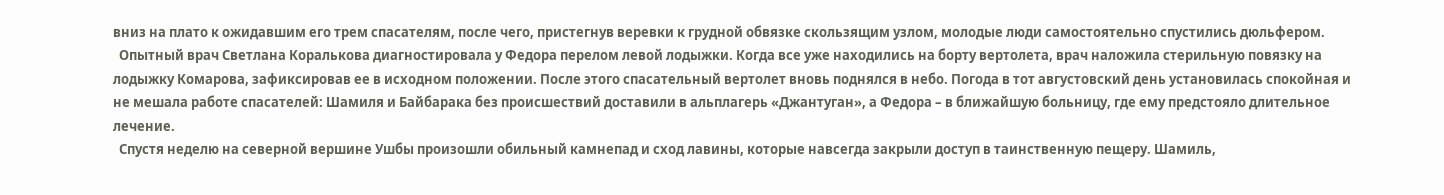вниз на плато к ожидавшим его трем спасателям, после чего, пристегнув веревки к грудной обвязке скользящим узлом, молодые люди самостоятельно спустились дюльфером.
  Опытный врач Светлана Коралькова диагностировала у Федора перелом левой лодыжки. Когда все уже находились на борту вертолета, врач наложила стерильную повязку на лодыжку Комарова, зафиксировав ее в исходном положении. После этого спасательный вертолет вновь поднялся в небо. Погода в тот августовский день установилась спокойная и не мешала работе спасателей: Шамиля и Байбарака без происшествий доставили в альплагерь «Джантуган», а Федора – в ближайшую больницу, где ему предстояло длительное лечение.
  Спустя неделю на северной вершине Ушбы произошли обильный камнепад и сход лавины, которые навсегда закрыли доступ в таинственную пещеру. Шамиль,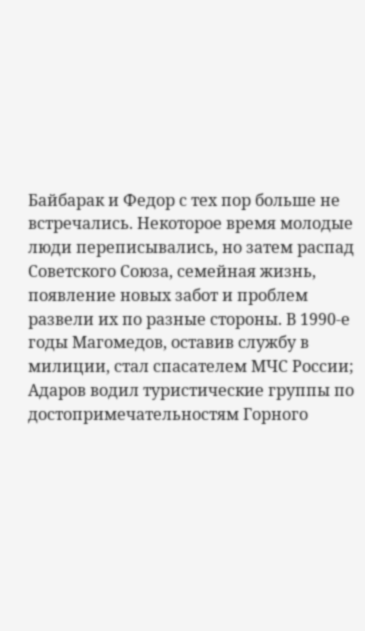Байбарак и Федор с тех пор больше не встречались. Некоторое время молодые люди переписывались, но затем распад Советского Союза, семейная жизнь, появление новых забот и проблем развели их по разные стороны. В 1990-е годы Магомедов, оставив службу в милиции, стал спасателем МЧС России; Адаров водил туристические группы по достопримечательностям Горного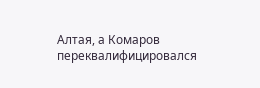Алтая, а Комаров переквалифицировался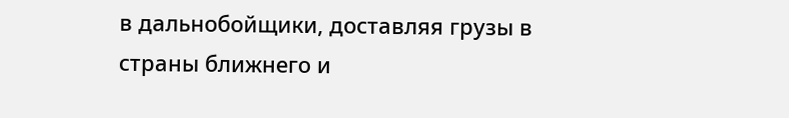в дальнобойщики, доставляя грузы в страны ближнего и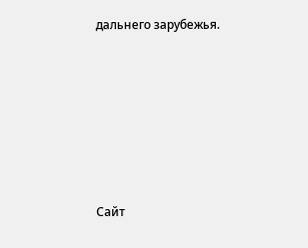дальнего зарубежья.








Сайт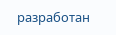разработан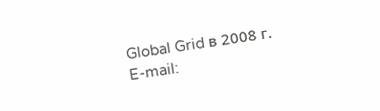Global Grid в 2008 г.
E-mail: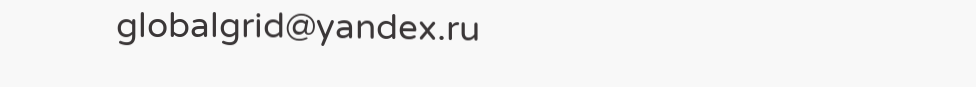globalgrid@yandex.ru